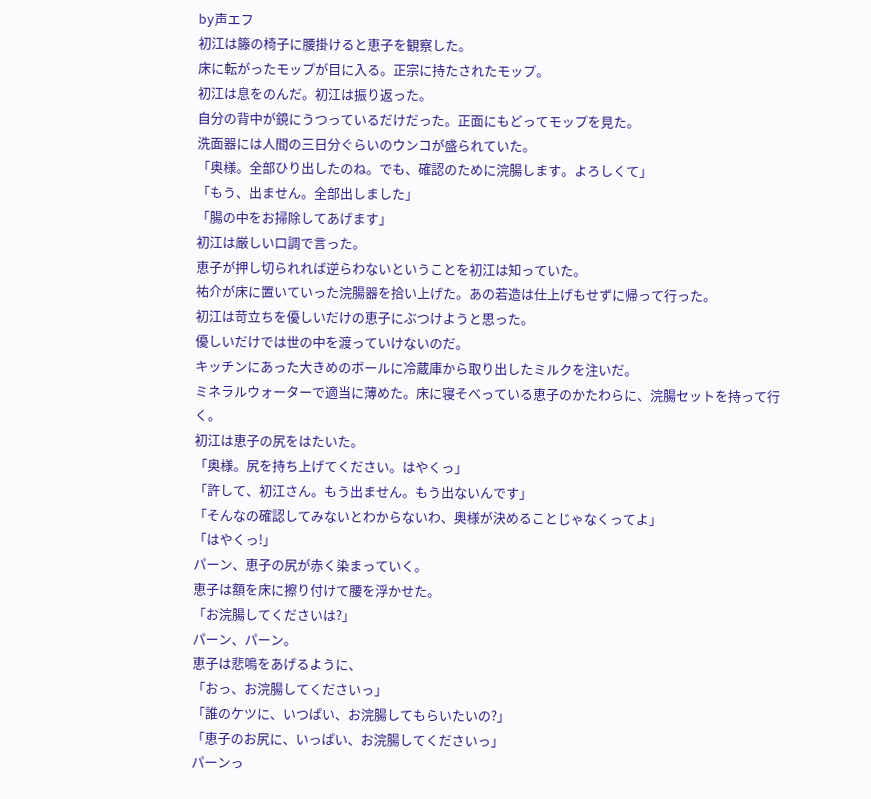by声エフ
初江は籐の椅子に腰掛けると恵子を観察した。
床に転がったモップが目に入る。正宗に持たされたモップ。
初江は息をのんだ。初江は振り返った。
自分の背中が鏡にうつっているだけだった。正面にもどってモップを見た。
洗面器には人間の三日分ぐらいのウンコが盛られていた。
「奥様。全部ひり出したのね。でも、確認のために浣腸します。よろしくて」
「もう、出ません。全部出しました」
「腸の中をお掃除してあげます」
初江は厳しい口調で言った。
恵子が押し切られれば逆らわないということを初江は知っていた。
祐介が床に置いていった浣腸器を拾い上げた。あの若造は仕上げもせずに帰って行った。
初江は苛立ちを優しいだけの恵子にぶつけようと思った。
優しいだけでは世の中を渡っていけないのだ。
キッチンにあった大きめのボールに冷蔵庫から取り出したミルクを注いだ。
ミネラルウォーターで適当に薄めた。床に寝そべっている恵子のかたわらに、浣腸セットを持って行く。
初江は恵子の尻をはたいた。
「奥様。尻を持ち上げてください。はやくっ」
「許して、初江さん。もう出ません。もう出ないんです」
「そんなの確認してみないとわからないわ、奥様が決めることじゃなくってよ」
「はやくっ!」
パーン、恵子の尻が赤く染まっていく。
恵子は額を床に擦り付けて腰を浮かせた。
「お浣腸してくださいは?」
パーン、パーン。
恵子は悲鳴をあげるように、
「おっ、お浣腸してくださいっ」
「誰のケツに、いつぱい、お浣腸してもらいたいの?」
「恵子のお尻に、いっぱい、お浣腸してくださいっ」
パーンっ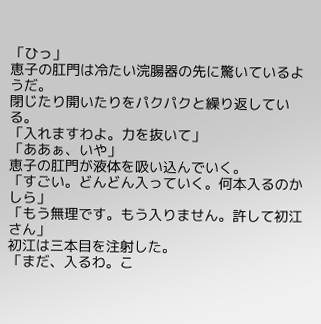「ひっ」
恵子の肛門は冷たい浣腸器の先に驚いているようだ。
閉じたり開いたりをパクパクと繰り返している。
「入れますわよ。力を抜いて」
「ああぁ、いや」
恵子の肛門が液体を吸い込んでいく。
「すごい。どんどん入っていく。何本入るのかしら」
「もう無理です。もう入りません。許して初江さん」
初江は三本目を注射した。
「まだ、入るわ。こ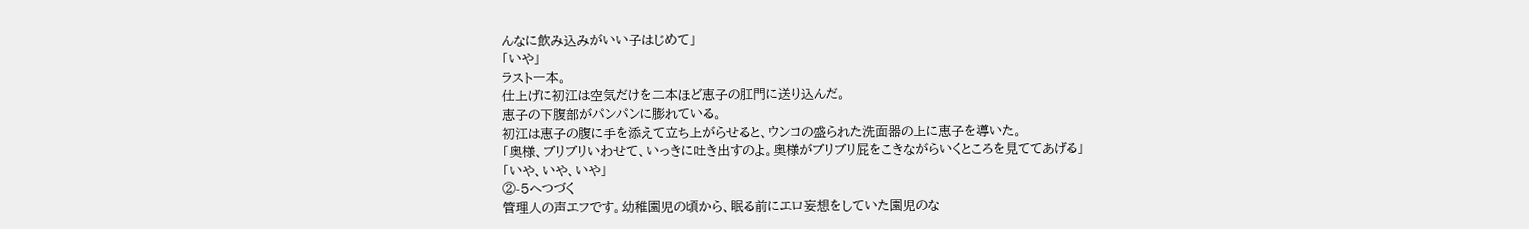んなに飲み込みがいい子はじめて」
「いや」
ラスト一本。
仕上げに初江は空気だけを二本ほど恵子の肛門に送り込んだ。
恵子の下腹部がパンパンに膨れている。
初江は恵子の腹に手を添えて立ち上がらせると、ウンコの盛られた洗面器の上に恵子を導いた。
「奥様、ブリブリいわせて、いっきに吐き出すのよ。奥様がブリブリ屁をこきながらいくところを見ててあげる」
「いや、いや、いや」
②-5へつづく
管理人の声エフです。幼稚園児の頃から、眠る前にエロ妄想をしていた園児のな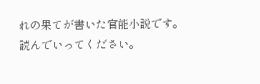れの果てが書いた官能小説です。読んでいってください。